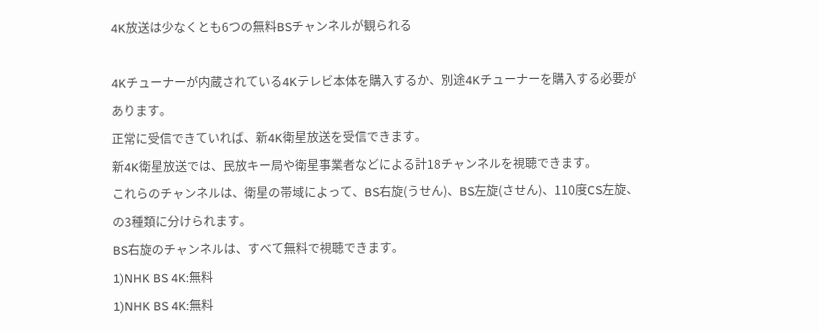4K放送は少なくとも6つの無料BSチャンネルが観られる

4Kチューナーが内蔵されている4Kテレビ本体を購入するか、別途4Kチューナーを購入する必要があります。
正常に受信できていれば、新4K衛星放送を受信できます。
新4K衛星放送では、民放キー局や衛星事業者などによる計18チャンネルを視聴できます。
これらのチャンネルは、衛星の帯域によって、BS右旋(うせん)、BS左旋(させん)、110度CS左旋、の3種類に分けられます。
BS右旋のチャンネルは、すべて無料で視聴できます。
1)NHK BS 4K:無料
1)NHK BS 4K:無料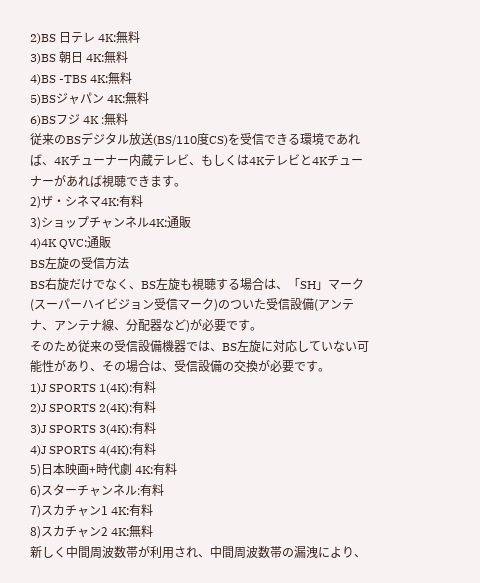2)BS 日テレ 4K:無料
3)BS 朝日 4K:無料
4)BS -TBS 4K:無料
5)BSジャパン 4K:無料
6)BSフジ 4K :無料
従来のBSデジタル放送(BS/110度CS)を受信できる環境であれば、4Kチューナー内蔵テレビ、もしくは4Kテレビと4Kチューナーがあれば視聴できます。
2)ザ・シネマ4K:有料
3)ショップチャンネル4K:通販
4)4K QVC:通販
BS左旋の受信方法
BS右旋だけでなく、BS左旋も視聴する場合は、「SH」マーク(スーパーハイビジョン受信マーク)のついた受信設備(アンテナ、アンテナ線、分配器など)が必要です。
そのため従来の受信設備機器では、BS左旋に対応していない可能性があり、その場合は、受信設備の交換が必要です。
1)J SPORTS 1(4K):有料
2)J SPORTS 2(4K):有料
3)J SPORTS 3(4K):有料
4)J SPORTS 4(4K):有料
5)日本映画+時代劇 4K:有料
6)スターチャンネル:有料
7)スカチャン1 4K:有料
8)スカチャン2 4K:無料
新しく中間周波数帯が利用され、中間周波数帯の漏洩により、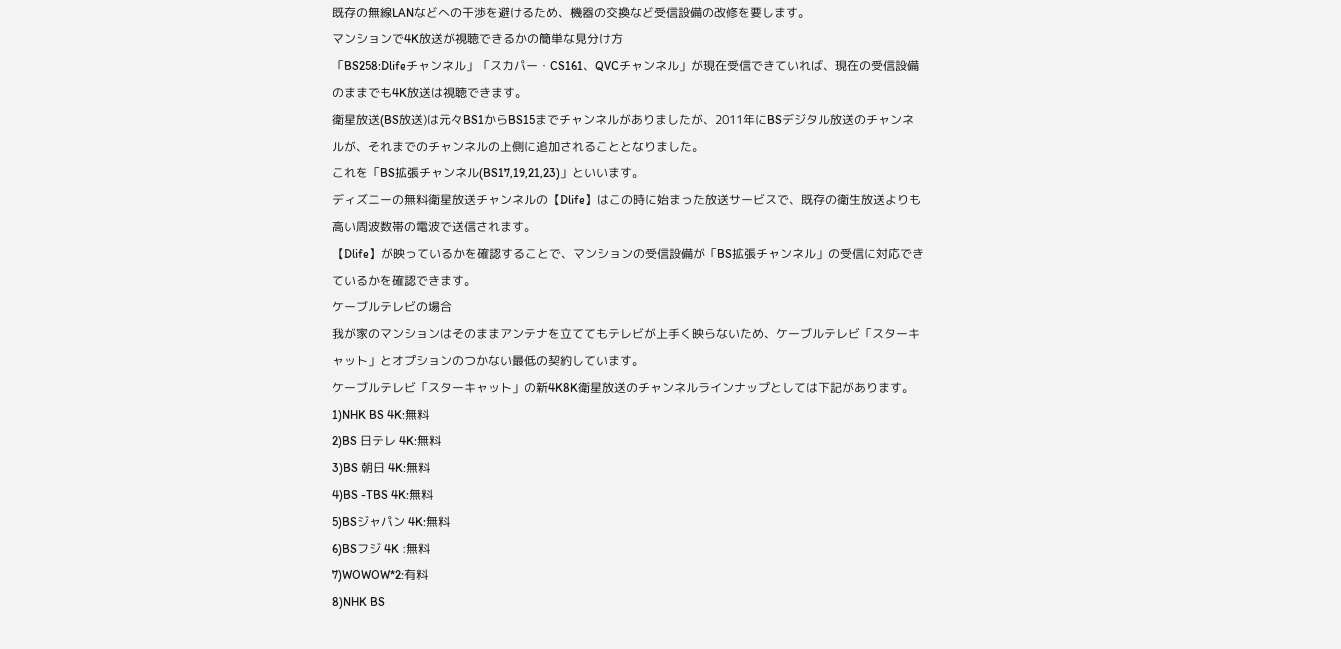既存の無線LANなどへの干渉を避けるため、機器の交換など受信設備の改修を要します。
マンションで4K放送が視聴できるかの簡単な見分け方
「BS258:Dlifeチャンネル」「スカパー・CS161、QVCチャンネル」が現在受信できていれば、現在の受信設備のままでも4K放送は視聴できます。
衛星放送(BS放送)は元々BS1からBS15までチャンネルがありましたが、2011年にBSデジタル放送のチャンネルが、それまでのチャンネルの上側に追加されることとなりました。
これを「BS拡張チャンネル(BS17,19,21,23)」といいます。
ディズニーの無料衛星放送チャンネルの【Dlife】はこの時に始まった放送サービスで、既存の衛生放送よりも高い周波数帯の電波で送信されます。
【Dlife】が映っているかを確認することで、マンションの受信設備が「BS拡張チャンネル」の受信に対応できているかを確認できます。
ケーブルテレビの場合
我が家のマンションはそのままアンテナを立ててもテレビが上手く映らないため、ケーブルテレビ「スターキャット」とオプションのつかない最低の契約しています。
ケーブルテレビ「スターキャット」の新4K8K衛星放送のチャンネルラインナップとしては下記があります。
1)NHK BS 4K:無料
2)BS 日テレ 4K:無料
3)BS 朝日 4K:無料
4)BS -TBS 4K:無料
5)BSジャパン 4K:無料
6)BSフジ 4K :無料
7)WOWOW*2:有料
8)NHK BS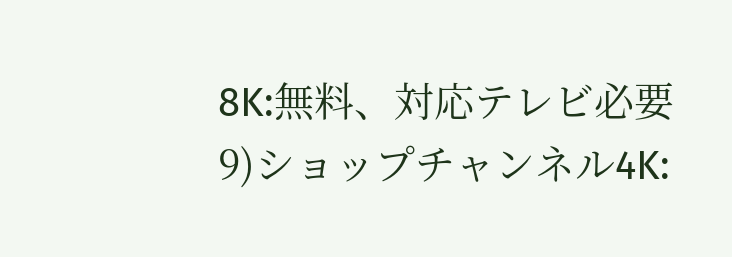8K:無料、対応テレビ必要
9)ショップチャンネル4K: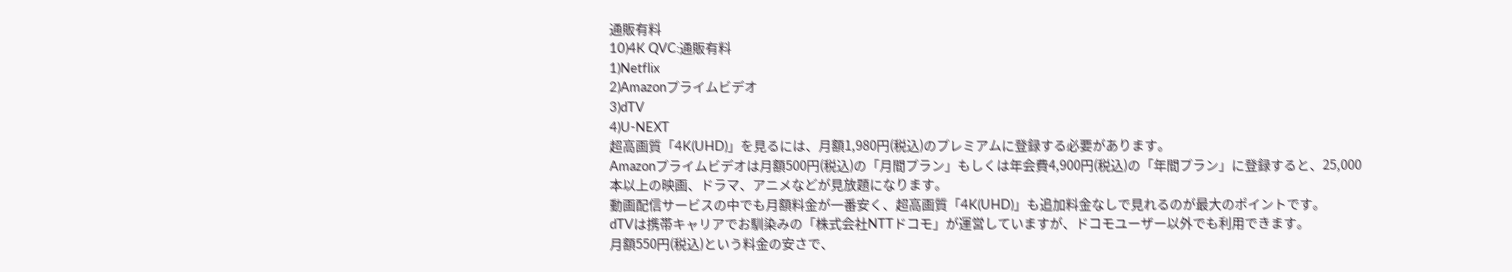通販有料
10)4K QVC:通販有料
1)Netflix
2)Amazonプライムビデオ
3)dTV
4)U-NEXT
超高画質「4K(UHD)」を見るには、月額1,980円(税込)のプレミアムに登録する必要があります。
Amazonプライムビデオは月額500円(税込)の「月間プラン」もしくは年会費4,900円(税込)の「年間プラン」に登録すると、25,000本以上の映画、ドラマ、アニメなどが見放題になります。
動画配信サービスの中でも月額料金が一番安く、超高画質「4K(UHD)」も追加料金なしで見れるのが最大のポイントです。
dTVは携帯キャリアでお馴染みの「株式会社NTTドコモ」が運営していますが、ドコモユーザー以外でも利用できます。
月額550円(税込)という料金の安さで、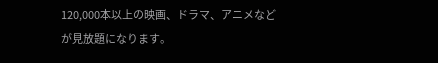120,000本以上の映画、ドラマ、アニメなどが見放題になります。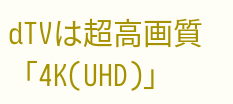dTVは超高画質「4K(UHD)」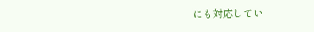にも対応してい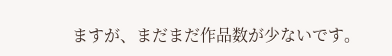ますが、まだまだ作品数が少ないです。